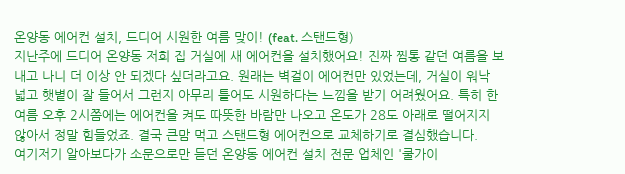온양동 에어컨 설치, 드디어 시원한 여름 맞이! (feat. 스탠드형)
지난주에 드디어 온양동 저희 집 거실에 새 에어컨을 설치했어요! 진짜 찜통 같던 여름을 보내고 나니 더 이상 안 되겠다 싶더라고요. 원래는 벽걸이 에어컨만 있었는데, 거실이 워낙 넓고 햇볕이 잘 들어서 그런지 아무리 틀어도 시원하다는 느낌을 받기 어려웠어요. 특히 한여름 오후 2시쯤에는 에어컨을 켜도 따뜻한 바람만 나오고 온도가 28도 아래로 떨어지지 않아서 정말 힘들었죠. 결국 큰맘 먹고 스탠드형 에어컨으로 교체하기로 결심했습니다.
여기저기 알아보다가 소문으로만 듣던 온양동 에어컨 설치 전문 업체인 '쿨가이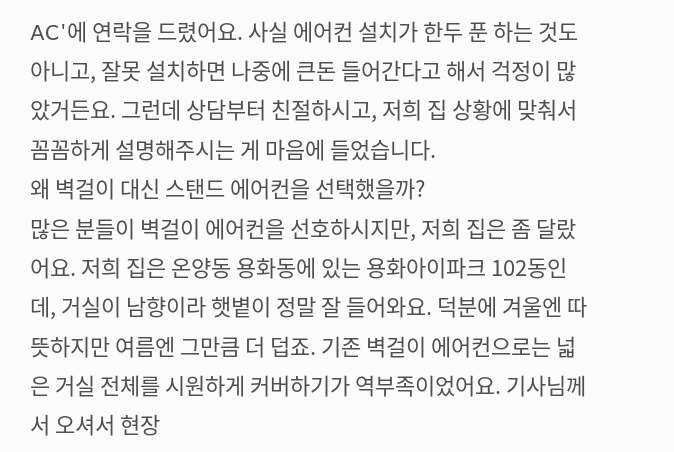AC'에 연락을 드렸어요. 사실 에어컨 설치가 한두 푼 하는 것도 아니고, 잘못 설치하면 나중에 큰돈 들어간다고 해서 걱정이 많았거든요. 그런데 상담부터 친절하시고, 저희 집 상황에 맞춰서 꼼꼼하게 설명해주시는 게 마음에 들었습니다.
왜 벽걸이 대신 스탠드 에어컨을 선택했을까?
많은 분들이 벽걸이 에어컨을 선호하시지만, 저희 집은 좀 달랐어요. 저희 집은 온양동 용화동에 있는 용화아이파크 102동인데, 거실이 남향이라 햇볕이 정말 잘 들어와요. 덕분에 겨울엔 따뜻하지만 여름엔 그만큼 더 덥죠. 기존 벽걸이 에어컨으로는 넓은 거실 전체를 시원하게 커버하기가 역부족이었어요. 기사님께서 오셔서 현장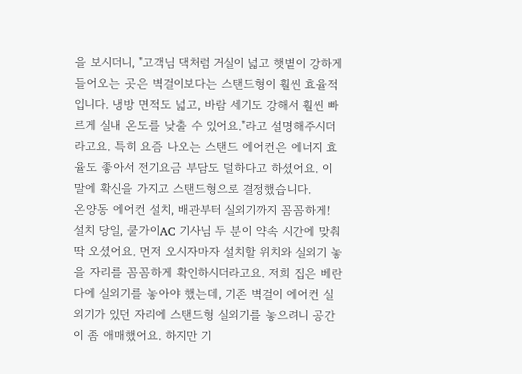을 보시더니, "고객님 댁처럼 거실이 넓고 햇볕이 강하게 들어오는 곳은 벽걸이보다는 스탠드형이 훨씬 효율적입니다. 냉방 면적도 넓고, 바람 세기도 강해서 훨씬 빠르게 실내 온도를 낮출 수 있어요."라고 설명해주시더라고요. 특히 요즘 나오는 스탠드 에어컨은 에너지 효율도 좋아서 전기요금 부담도 덜하다고 하셨어요. 이 말에 확신을 가지고 스탠드형으로 결정했습니다.
온양동 에어컨 설치, 배관부터 실외기까지 꼼꼼하게!
설치 당일, 쿨가이AC 기사님 두 분이 약속 시간에 맞춰 딱 오셨어요. 먼저 오시자마자 설치할 위치와 실외기 놓을 자리를 꼼꼼하게 확인하시더라고요. 저희 집은 베란다에 실외기를 놓아야 했는데, 기존 벽걸이 에어컨 실외기가 있던 자리에 스탠드형 실외기를 놓으려니 공간이 좀 애매했어요. 하지만 기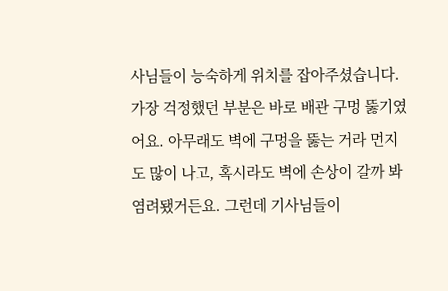사님들이 능숙하게 위치를 잡아주셨습니다.
가장 걱정했던 부분은 바로 배관 구멍 뚫기였어요. 아무래도 벽에 구멍을 뚫는 거라 먼지도 많이 나고, 혹시라도 벽에 손상이 갈까 봐 염려됐거든요. 그런데 기사님들이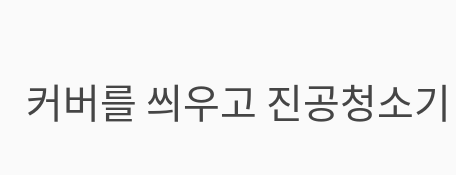커버를 씌우고 진공청소기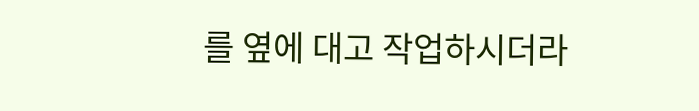를 옆에 대고 작업하시더라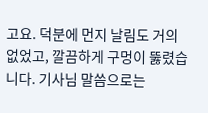고요. 덕분에 먼지 날림도 거의 없었고, 깔끔하게 구멍이 뚫렸습니다. 기사님 말씀으로는